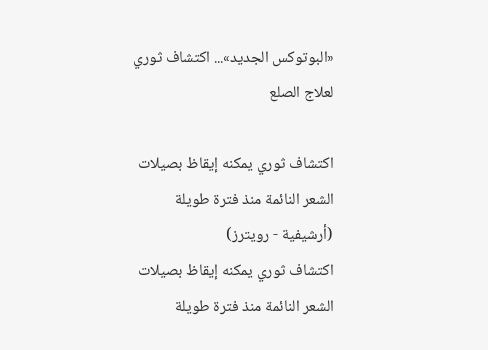«البوتوكس الجديد»... اكتشاف ثوري لعلاج الصلع

اكتشاف ثوري يمكنه إيقاظ بصيلات الشعر النائمة منذ فترة طويلة (أرشيفية - رويترز)
اكتشاف ثوري يمكنه إيقاظ بصيلات الشعر النائمة منذ فترة طويلة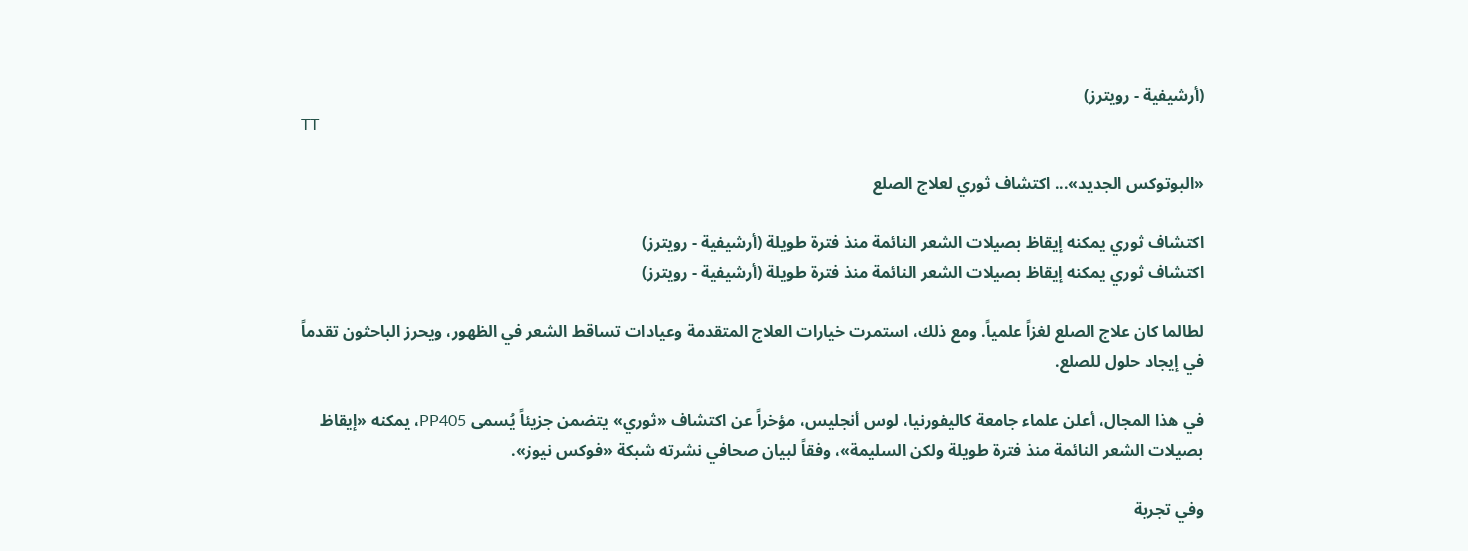(أرشيفية - رويترز)
TT

«البوتوكس الجديد»... اكتشاف ثوري لعلاج الصلع

اكتشاف ثوري يمكنه إيقاظ بصيلات الشعر النائمة منذ فترة طويلة (أرشيفية - رويترز)
اكتشاف ثوري يمكنه إيقاظ بصيلات الشعر النائمة منذ فترة طويلة (أرشيفية - رويترز)

لطالما كان علاج الصلع لغزاً علمياً. ومع ذلك، استمرت خيارات العلاج المتقدمة وعيادات تساقط الشعر في الظهور، ويحرز الباحثون تقدماً في إيجاد حلول للصلع.

في هذا المجال، أعلن علماء جامعة كاليفورنيا، لوس أنجليس، مؤخراً عن اكتشاف «ثوري» يتضمن جزيئاً يُسمى PP405، يمكنه «إيقاظ بصيلات الشعر النائمة منذ فترة طويلة ولكن السليمة»، وفقاً لبيان صحافي نشرته شبكة «فوكس نيوز».

وفي تجربة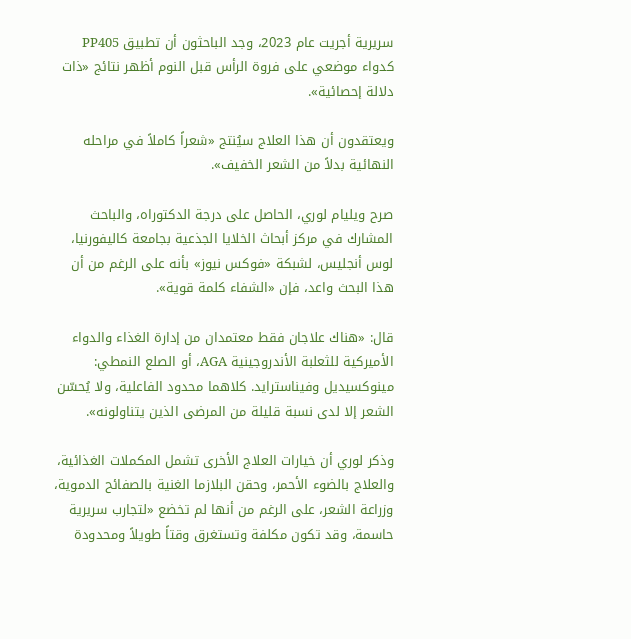سريرية أجريت عام 2023، وجد الباحثون أن تطبيق PP405 كدواء موضعي على فروة الرأس قبل النوم أظهر نتائج «ذات دلالة إحصائية».

ويعتقدون أن هذا العلاج سيُنتج «شعراً كاملاً في مراحله النهائية بدلاً من الشعر الخفيف».

صرح ويليام لوري، الحاصل على درجة الدكتوراه، والباحث المشارك في مركز أبحاث الخلايا الجذعية بجامعة كاليفورنيا، لوس أنجليس، لشبكة «فوكس نيوز» بأنه على الرغم من أن هذا البحث واعد، فإن «الشفاء كلمة قوية».

قال: «هناك علاجان فقط معتمدان من إدارة الغذاء والدواء الأميركية للثعلبة الأندروجينية AGA، أو الصلع النمطي: مينوكسيديل وفيناسترايد. كلاهما محدود الفاعلية، ولا يُحسّن الشعر إلا لدى نسبة قليلة من المرضى الذين يتناولونه».

وذكر لوري أن خيارات العلاج الأخرى تشمل المكملات الغذائية، والعلاج بالضوء الأحمر، وحقن البلازما الغنية بالصفائح الدموية، وزراعة الشعر، على الرغم من أنها لم تخضع «لتجارب سريرية حاسمة، وقد تكون مكلفة وتستغرق وقتاً طويلاً ومحدودة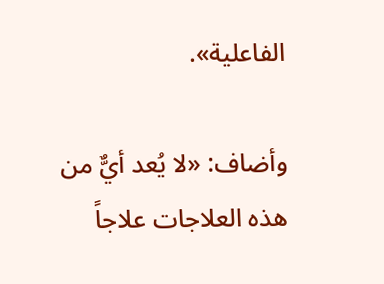الفاعلية».

وأضاف: «لا يُعد أيٌّ من هذه العلاجات علاجاً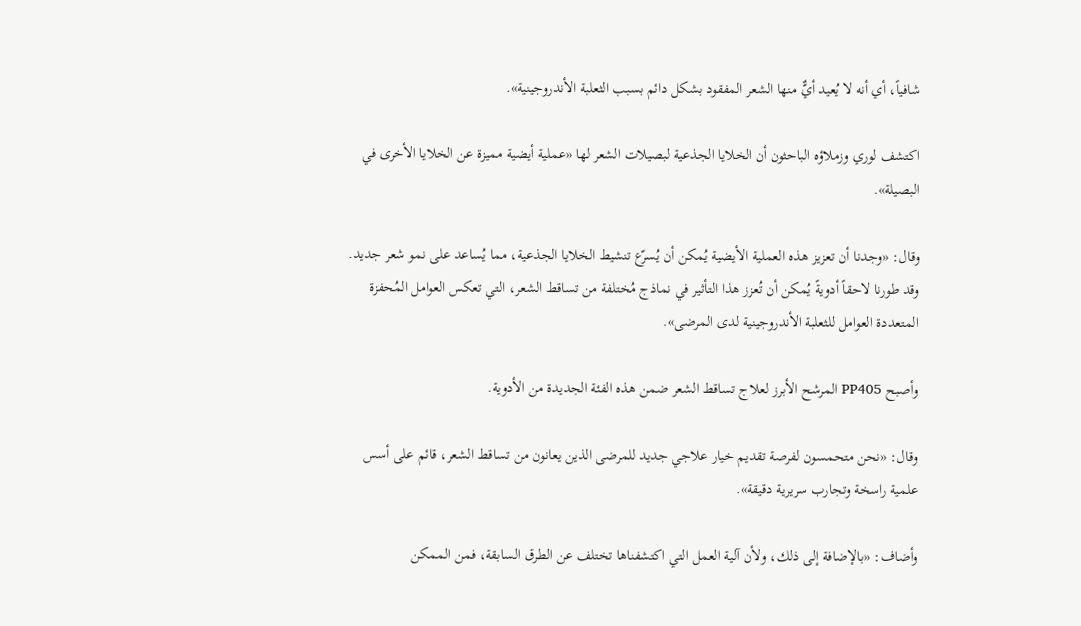شافياً، أي أنه لا يُعيد أيٌّ منها الشعر المفقود بشكل دائم بسبب الثعلبة الأندروجينية».

اكتشف لوري وزملاؤه الباحثون أن الخلايا الجذعية لبصيلات الشعر لها «عملية أيضية مميزة عن الخلايا الأخرى في البصيلة».

وقال: «وجدنا أن تعزيز هذه العملية الأيضية يُمكن أن يُسرّع تنشيط الخلايا الجذعية، مما يُساعد على نمو شعر جديد. وقد طورنا لاحقاً أدويةً يُمكن أن تُعزز هذا التأثير في نماذج مُختلفة من تساقط الشعر، التي تعكس العوامل المُحفزة المتعددة العوامل للثعلبة الأندروجينية لدى المرضى».

وأصبح PP405 المرشح الأبرز لعلاج تساقط الشعر ضمن هذه الفئة الجديدة من الأدوية.

وقال: «نحن متحمسون لفرصة تقديم خيار علاجي جديد للمرضى الذين يعانون من تساقط الشعر، قائم على أسس علمية راسخة وتجارب سريرية دقيقة».

وأضاف: «بالإضافة إلى ذلك، ولأن آلية العمل التي اكتشفناها تختلف عن الطرق السابقة، فمن الممكن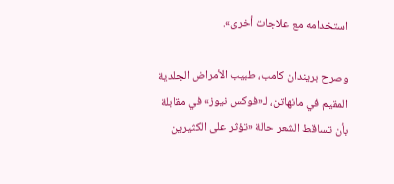استخدامه مع علاجات أخرى».

وصرح بريندان كامب، طبيب الأمراض الجلدية المقيم في مانهاتن، لـ«فوكس نيوز» في مقابلة بأن تساقط الشعر حالة «تؤثر على الكثيرين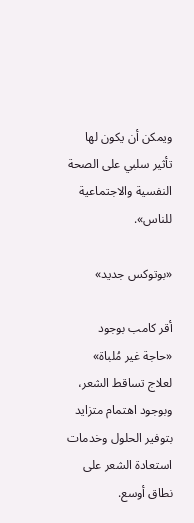ويمكن أن يكون لها تأثير سلبي على الصحة النفسية والاجتماعية للناس».

«بوتوكس جديد»

أقر كامب بوجود «حاجة غير مُلباة» لعلاج تساقط الشعر، وبوجود اهتمام متزايد بتوفير الحلول وخدمات استعادة الشعر على نطاق أوسع.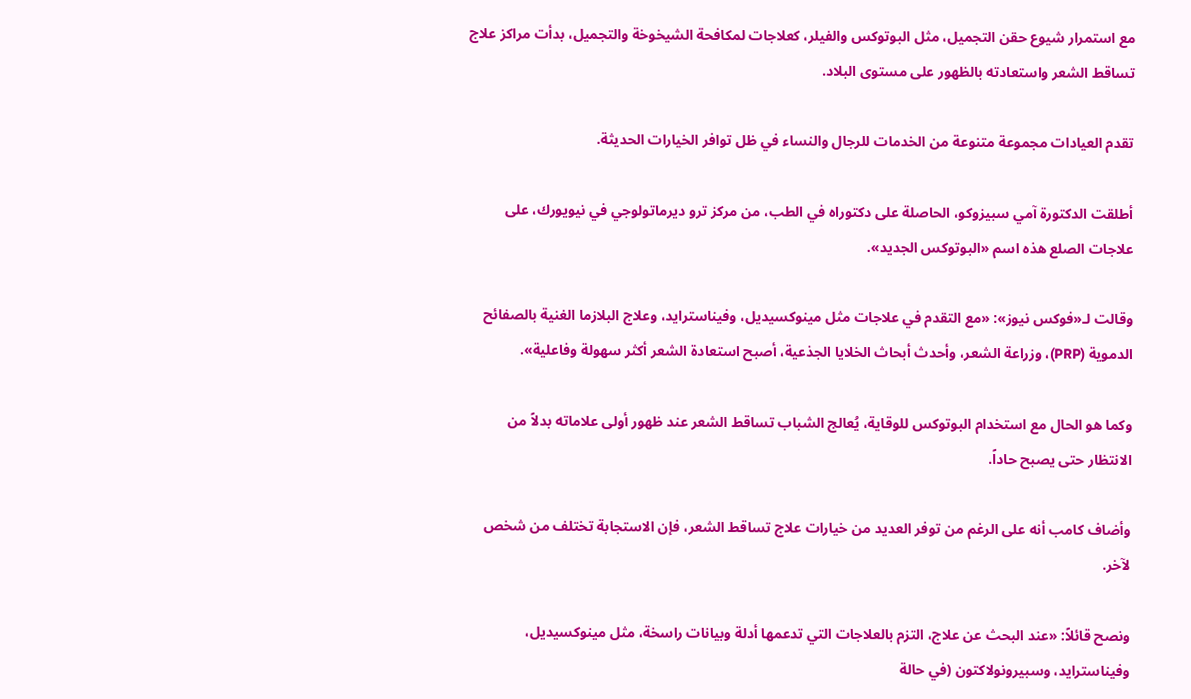مع استمرار شيوع حقن التجميل، مثل البوتوكس والفيلر، كعلاجات لمكافحة الشيخوخة والتجميل، بدأت مراكز علاج تساقط الشعر واستعادته بالظهور على مستوى البلاد.

تقدم العيادات مجموعة متنوعة من الخدمات للرجال والنساء في ظل توافر الخيارات الحديثة.

أطلقت الدكتورة آمي سبيزوكو، الحاصلة على دكتوراه في الطب، من مركز ترو ديرماتولوجي في نيويورك، على علاجات الصلع هذه اسم «البوتوكس الجديد».

وقالت لـ«فوكس نيوز»: «مع التقدم في علاجات مثل مينوكسيديل، وفيناسترايد، وعلاج البلازما الغنية بالصفائح الدموية (PRP)، وزراعة الشعر، وأحدث أبحاث الخلايا الجذعية، أصبح استعادة الشعر أكثر سهولة وفاعلية».

وكما هو الحال مع استخدام البوتوكس للوقاية، يُعالج الشباب تساقط الشعر عند ظهور أولى علاماته بدلاً من الانتظار حتى يصبح حاداً.

وأضاف كامب أنه على الرغم من توفر العديد من خيارات علاج تساقط الشعر، فإن الاستجابة تختلف من شخص لآخر.

ونصح قائلاً: «عند البحث عن علاج، التزم بالعلاجات التي تدعمها أدلة وبيانات راسخة، مثل مينوكسيديل، وفيناسترايد، وسبيرونولاكتون (في حالة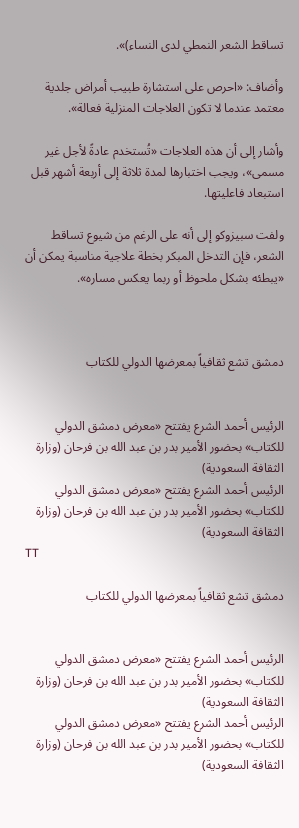تساقط الشعر النمطي لدى النساء)».

وأضاف: «احرص على استشارة طبيب أمراض جلدية معتمد عندما لا تكون العلاجات المنزلية فعالة».

وأشار إلى أن هذه العلاجات «تُستخدم عادةً لأجل غير مسمى»، ويجب اختبارها لمدة ثلاثة إلى أربعة أشهر قبل استبعاد فاعليتها.

ولفت سبيزوكو إلى أنه على الرغم من شيوع تساقط الشعر، فإن التدخل المبكر بخطة علاجية مناسبة يمكن أن «يبطئه بشكل ملحوظ أو ربما يعكس مساره».



دمشق تشع ثقافياً بمعرضها الدولي للكتاب


الرئيس أحمد الشرع يفتتح «معرض دمشق الدولي للكتاب» بحضور الأمير بدر بن عبد الله بن فرحان (وزارة الثقافة السعودية)
الرئيس أحمد الشرع يفتتح «معرض دمشق الدولي للكتاب» بحضور الأمير بدر بن عبد الله بن فرحان (وزارة الثقافة السعودية)
TT

دمشق تشع ثقافياً بمعرضها الدولي للكتاب


الرئيس أحمد الشرع يفتتح «معرض دمشق الدولي للكتاب» بحضور الأمير بدر بن عبد الله بن فرحان (وزارة الثقافة السعودية)
الرئيس أحمد الشرع يفتتح «معرض دمشق الدولي للكتاب» بحضور الأمير بدر بن عبد الله بن فرحان (وزارة الثقافة السعودية)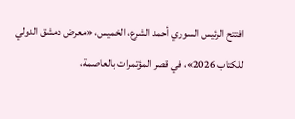افتتح الرئيس السوري أحمد الشرع، الخميس، «معرض دمشق الدولي للكتاب 2026»، في قصر المؤتمرات بالعاصمة،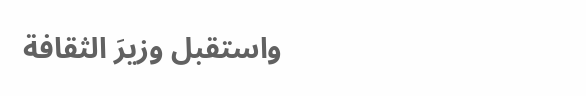واستقبل وزيرَ الثقافة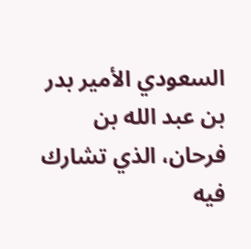السعودي الأمير بدر بن عبد الله بن فرحان، الذي تشارك فيه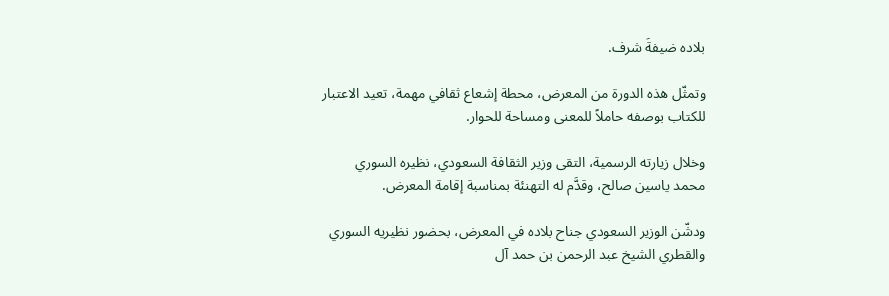بلاده ضيفةَ شرف.

وتمثّل هذه الدورة من المعرض، محطة إشعاع ثقافي مهمة، تعيد الاعتبار للكتاب بوصفه حاملاً للمعنى ومساحة للحوار.

وخلال زيارته الرسمية، التقى وزير الثقافة السعودي، نظيره السوري محمد ياسين صالح، وقدَّم له التهنئة بمناسبة إقامة المعرض.

ودشّن الوزير السعودي جناح بلاده في المعرض، بحضور نظيريه السوري والقطري الشيخ عبد الرحمن بن حمد آل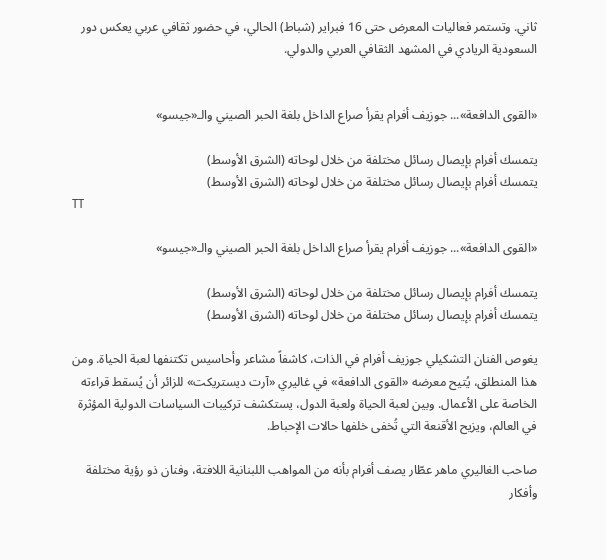ثاني. وتستمر فعاليات المعرض حتى 16 فبراير (شباط) الحالي، في حضور ثقافي عربي يعكس دور السعودية الريادي في المشهد الثقافي العربي والدولي.


«القوى الدافعة»... جوزيف أفرام يقرأ صراع الداخل بلغة الحبر الصيني والـ«جيسو»

يتمسك أفرام بإيصال رسائل مختلفة من خلال لوحاته (الشرق الأوسط)
يتمسك أفرام بإيصال رسائل مختلفة من خلال لوحاته (الشرق الأوسط)
TT

«القوى الدافعة»... جوزيف أفرام يقرأ صراع الداخل بلغة الحبر الصيني والـ«جيسو»

يتمسك أفرام بإيصال رسائل مختلفة من خلال لوحاته (الشرق الأوسط)
يتمسك أفرام بإيصال رسائل مختلفة من خلال لوحاته (الشرق الأوسط)

يغوص الفنان التشكيلي جوزيف أفرام في الذات، كاشفاً مشاعر وأحاسيس تكتنفها لعبة الحياة. ومن هذا المنطلق، يُتيح معرضه «القوى الدافعة» في غاليري «آرت ديستريكت» للزائر أن يُسقط قراءته الخاصة على الأعمال. وبين لعبة الحياة ولعبة الدول، يستكشف تركيبات السياسات الدولية المؤثرة في العالم، ويزيح الأقنعة التي تُخفى خلفها حالات الإحباط.

صاحب الغاليري ماهر عطّار يصف أفرام بأنه من المواهب اللبنانية اللافتة، وفنان ذو رؤية مختلفة وأفكار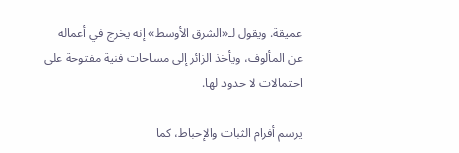عميقة. ويقول لـ«الشرق الأوسط» إنه يخرج في أعماله عن المألوف، ويأخذ الزائر إلى مساحات فنية مفتوحة على احتمالات لا حدود لها.

يرسم أفرام الثبات والإحباط، كما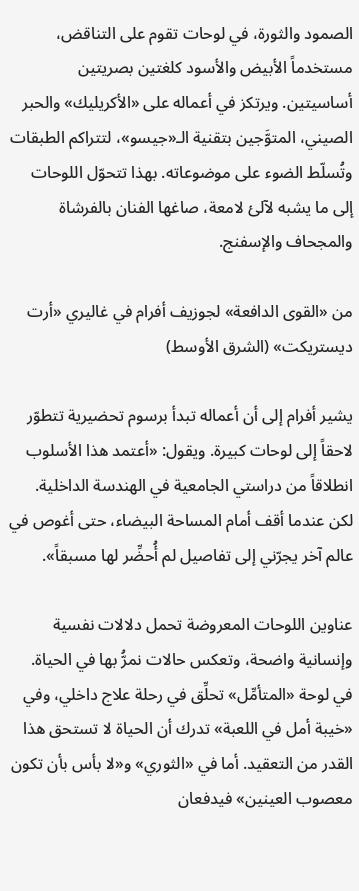الصمود والثورة، في لوحات تقوم على التناقض، مستخدماً الأبيض والأسود كلغتين بصريتين أساسيتين. ويرتكز في أعماله على «الأكريليك» والحبر الصيني، المتوَّجين بتقنية الـ«جيسو»، لتتراكم الطبقات وتُسلّط الضوء على موضوعاته. بهذا تتحوّل اللوحات إلى ما يشبه لآلئ لامعة، صاغها الفنان بالفرشاة والمجحاف والإسفنج.

من «القوى الدافعة» لجوزيف أفرام في غاليري «أرت ديستريكت» (الشرق الأوسط)

يشير أفرام إلى أن أعماله تبدأ برسوم تحضيرية تتطوّر لاحقاً إلى لوحات كبيرة. ويقول: «أعتمد هذا الأسلوب انطلاقاً من دراستي الجامعية في الهندسة الداخلية. لكن عندما أقف أمام المساحة البيضاء، حتى أغوص في عالم آخر يجرّني إلى تفاصيل لم أُحضِّر لها مسبقاً».

عناوين اللوحات المعروضة تحمل دلالات نفسية وإنسانية واضحة، وتعكس حالات نمرُّ بها في الحياة. في لوحة «المتأمِّل» تحلِّق في رحلة علاج داخلي، وفي «خيبة أمل في اللعبة» تدرك أن الحياة لا تستحق هذا القدر من التعقيد. أما في «الثوري» و«لا بأس بأن تكون معصوب العينين» فيدفعان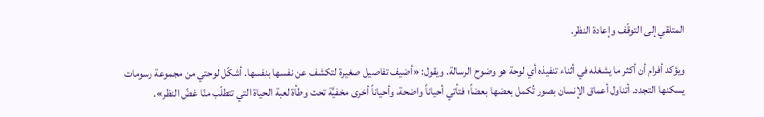المتلقي إلى التوقّف وإعادة النظر.

ويؤكد أفرام أن أكثر ما يشغله في أثناء تنفيذه أي لوحة هو وضوح الرسالة. ويقول: «أضيف تفاصيل صغيرة لتكشف عن نفسها بنفسها. أشكّل لوحتي من مجموعة رسومات يسكنها التجدد. أتناول أعماق الإنسان بصور تُكمل بعضها بعضاً؛ فتأتي أحياناً واضحة، وأحياناً أخرى مخفيَّة تحت وطأة لعبة الحياة التي تتطلّب منّا غضّ النظر».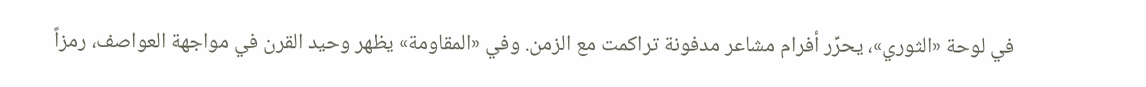في لوحة «الثوري»، يحرِّر أفرام مشاعر مدفونة تراكمت مع الزمن. وفي «المقاومة» يظهر وحيد القرن في مواجهة العواصف، رمزاً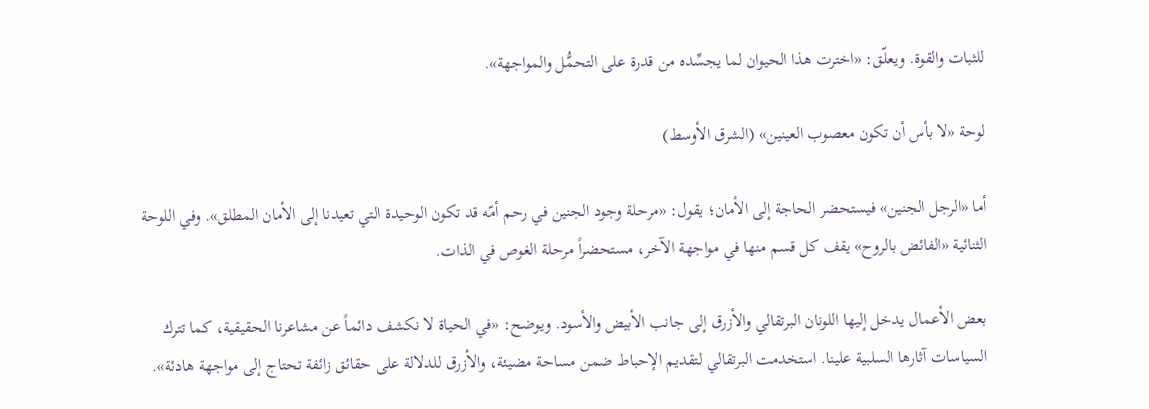للثبات والقوة. ويعلّق: «اخترت هذا الحيوان لما يجسِّده من قدرة على التحمُّل والمواجهة».

لوحة «لا بأس أن تكون معصوب العينين» (الشرق الأوسط)

أما «الرجل الجنين» فيستحضر الحاجة إلى الأمان؛ يقول: «مرحلة وجود الجنين في رحم أمّه قد تكون الوحيدة التي تعيدنا إلى الأمان المطلق». وفي اللوحة الثنائية «الفائض بالروح» يقف كل قسم منها في مواجهة الآخر، مستحضراً مرحلة الغوص في الذات.

بعض الأعمال يدخل إليها اللونان البرتقالي والأزرق إلى جانب الأبيض والأسود. ويوضح: «في الحياة لا نكشف دائماً عن مشاعرنا الحقيقية، كما تترك السياسات آثارها السلبية علينا. استخدمت البرتقالي لتقديم الإحباط ضمن مساحة مضيئة، والأزرق للدلالة على حقائق زائفة تحتاج إلى مواجهة هادئة».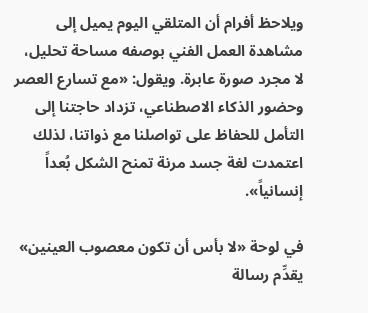ويلاحظ أفرام أن المتلقي اليوم يميل إلى مشاهدة العمل الفني بوصفه مساحة تحليل، لا مجرد صورة عابرة. ويقول: «مع تسارع العصر وحضور الذكاء الاصطناعي، تزداد حاجتنا إلى التأمل للحفاظ على تواصلنا مع ذواتنا، لذلك اعتمدت لغة جسد مرنة تمنح الشكل بُعداً إنسانياً».

في لوحة «لا بأس أن تكون معصوب العينين» يقدِّم رسالة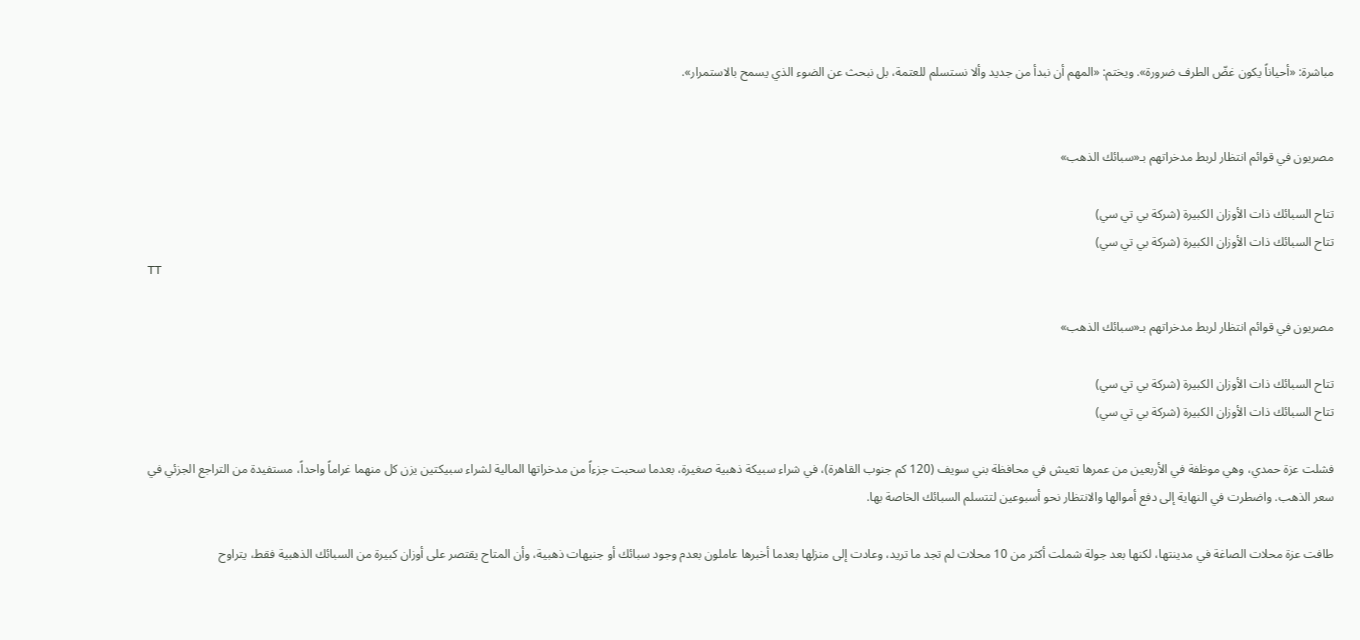مباشرة: «أحياناً يكون غضّ الطرف ضرورة». ويختم: «المهم أن نبدأ من جديد وألا نستسلم للعتمة، بل نبحث عن الضوء الذي يسمح بالاستمرار».


مصريون في قوائم انتظار لربط مدخراتهم بـ«سبائك الذهب»

تتاح السبائك ذات الأوزان الكبيرة (شركة بي تي سي)
تتاح السبائك ذات الأوزان الكبيرة (شركة بي تي سي)
TT

مصريون في قوائم انتظار لربط مدخراتهم بـ«سبائك الذهب»

تتاح السبائك ذات الأوزان الكبيرة (شركة بي تي سي)
تتاح السبائك ذات الأوزان الكبيرة (شركة بي تي سي)

فشلت عزة حمدي، وهي موظفة في الأربعين من عمرها تعيش في محافظة بني سويف (120 كم جنوب القاهرة)، في شراء سبيكة ذهبية صغيرة، بعدما سحبت جزءاً من مدخراتها المالية لشراء سبيكتين يزن كل منهما غراماً واحداً، مستفيدة من التراجع الجزئي في سعر الذهب. واضطرت في النهاية إلى دفع أموالها والانتظار نحو أسبوعين لتتسلم السبائك الخاصة بها.

طافت عزة محلات الصاغة في مدينتها، لكنها بعد جولة شملت أكثر من 10 محلات لم تجد ما تريد، وعادت إلى منزلها بعدما أخبرها عاملون بعدم وجود سبائك أو جنيهات ذهبية، وأن المتاح يقتصر على أوزان كبيرة من السبائك الذهبية فقط، يتراوح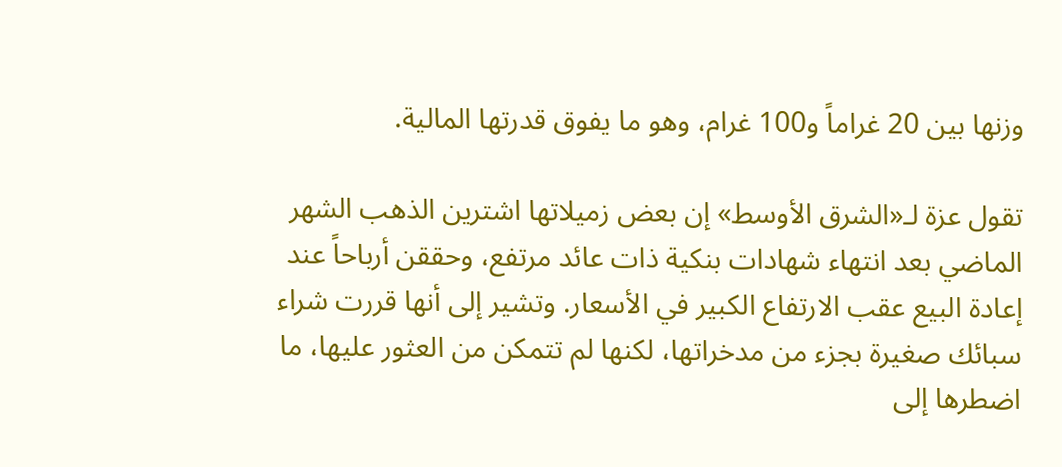وزنها بين 20 غراماً و100 غرام، وهو ما يفوق قدرتها المالية.

تقول عزة لـ«الشرق الأوسط» إن بعض زميلاتها اشترين الذهب الشهر الماضي بعد انتهاء شهادات بنكية ذات عائد مرتفع، وحققن أرباحاً عند إعادة البيع عقب الارتفاع الكبير في الأسعار. وتشير إلى أنها قررت شراء سبائك صغيرة بجزء من مدخراتها، لكنها لم تتمكن من العثور عليها، ما اضطرها إلى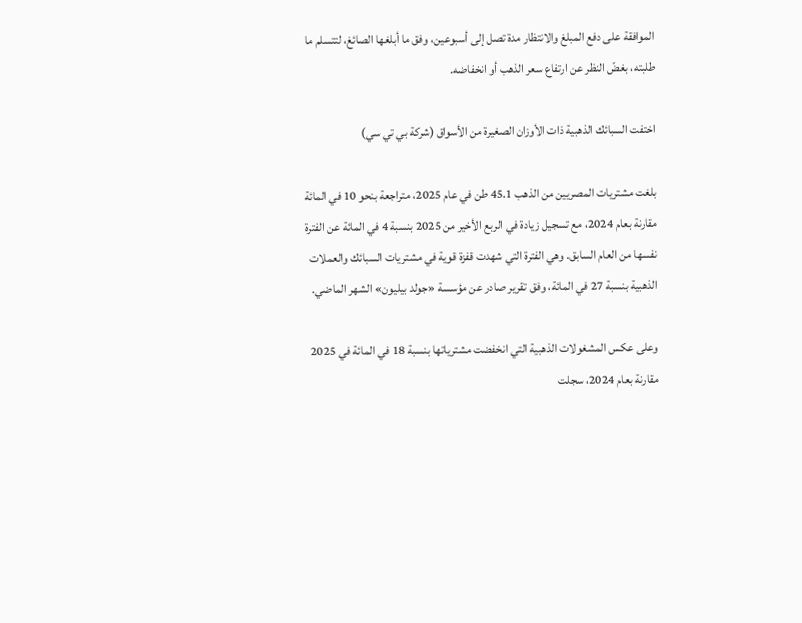الموافقة على دفع المبلغ والانتظار مدة تصل إلى أسبوعين، وفق ما أبلغها الصائغ، لتتسلم ما طلبته، بغضّ النظر عن ارتفاع سعر الذهب أو انخفاضه.

اختفت السبائك الذهبية ذات الأوزان الصغيرة من الأسواق (شركة بي تي سي)

بلغت مشتريات المصريين من الذهب 45.1 طن في عام 2025، متراجعة بنحو 10 في المائة مقارنة بعام 2024، مع تسجيل زيادة في الربع الأخير من 2025 بنسبة 4 في المائة عن الفترة نفسها من العام السابق. وهي الفترة التي شهدت قفزة قوية في مشتريات السبائك والعملات الذهبية بنسبة 27 في المائة، وفق تقرير صادر عن مؤسسة «جولد بيليون» الشهر الماضي.

وعلى عكس المشغولات الذهبية التي انخفضت مشترياتها بنسبة 18 في المائة في 2025 مقارنة بعام 2024، سجلت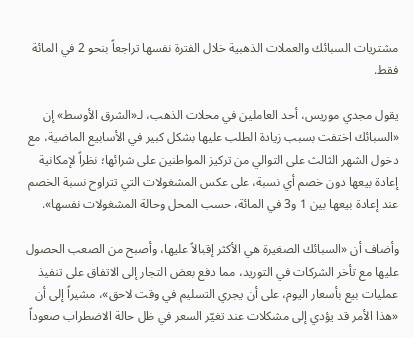مشتريات السبائك والعملات الذهبية خلال الفترة نفسها تراجعاً بنحو 2 في المائة فقط.

يقول مجدي موريس، أحد العاملين في محلات الذهب، لـ«الشرق الأوسط» إن «السبائك اختفت بسبب زيادة الطلب عليها بشكل كبير في الأسابيع الماضية، مع دخول الشهر الثالث على التوالي من تركيز المواطنين على شرائها؛ نظراً لإمكانية إعادة بيعها دون خصم أي نسبة، على عكس المشغولات التي تتراوح نسبة الخصم عند إعادة بيعها بين 1 و3 في المائة، حسب المحل وحالة المشغولات نفسها».

وأضاف أن «السبائك الصغيرة هي الأكثر إقبالاً عليها، وأصبح من الصعب الحصول عليها مع تأخر الشركات في التوريد، مما دفع بعض التجار إلى الاتفاق على تنفيذ عمليات بيع بأسعار اليوم، على أن يجري التسليم في وقت لاحق»، مشيراً إلى أن «هذا الأمر قد يؤدي إلى مشكلات عند تغيّر السعر في ظل حالة الاضطراب صعوداً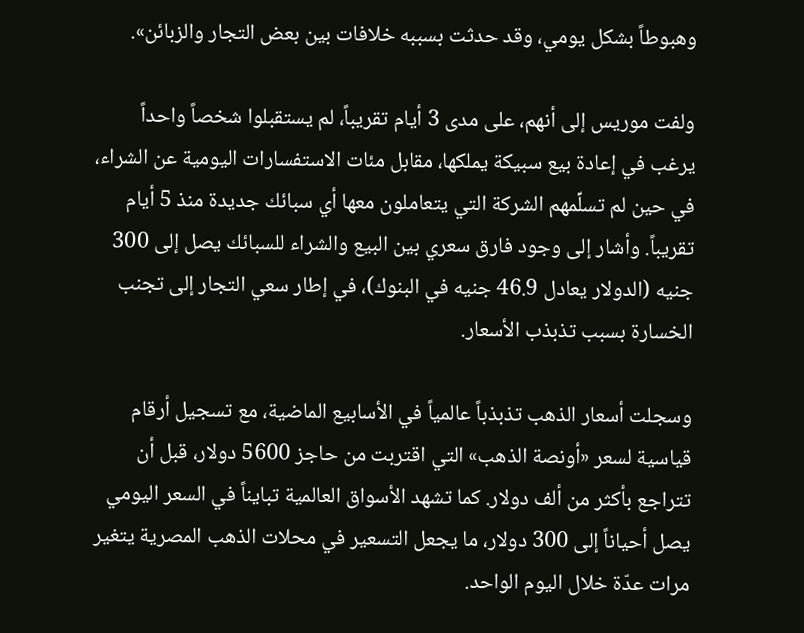وهبوطاً بشكل يومي، وقد حدثت بسببه خلافات بين بعض التجار والزبائن».

ولفت موريس إلى أنهم، على مدى 3 أيام تقريباً، لم يستقبلوا شخصاً واحداً يرغب في إعادة بيع سبيكة يملكها، مقابل مئات الاستفسارات اليومية عن الشراء، في حين لم تسلِّمهم الشركة التي يتعاملون معها أي سبائك جديدة منذ 5 أيام تقريباً. وأشار إلى وجود فارق سعري بين البيع والشراء للسبائك يصل إلى 300 جنيه (الدولار يعادل 46.9 جنيه في البنوك)، في إطار سعي التجار إلى تجنب الخسارة بسبب تذبذب الأسعار.

وسجلت أسعار الذهب تذبذباً عالمياً في الأسابيع الماضية، مع تسجيل أرقام قياسية لسعر «أونصة الذهب» التي اقتربت من حاجز 5600 دولار، قبل أن تتراجع بأكثر من ألف دولار. كما تشهد الأسواق العالمية تبايناً في السعر اليومي يصل أحياناً إلى 300 دولار، ما يجعل التسعير في محلات الذهب المصرية يتغير مرات عدّة خلال اليوم الواحد.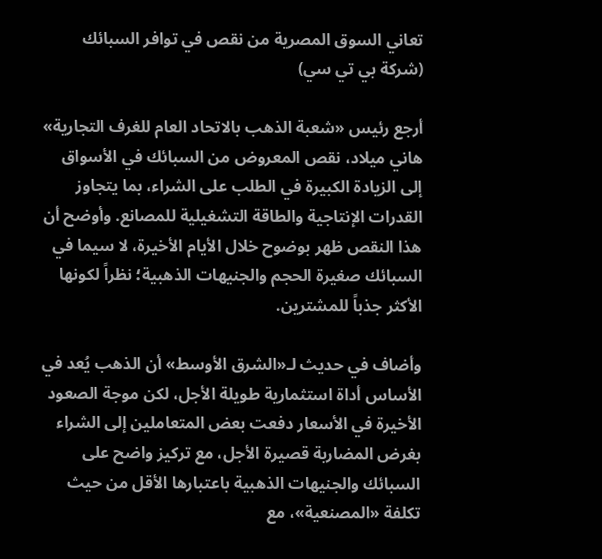تعاني السوق المصرية من نقص في توافر السبائك (شركة بي تي سي)

أرجع رئيس «شعبة الذهب بالاتحاد العام للغرف التجارية» هاني ميلاد، نقص المعروض من السبائك في الأسواق إلى الزيادة الكبيرة في الطلب على الشراء، بما يتجاوز القدرات الإنتاجية والطاقة التشغيلية للمصانع. وأوضح أن هذا النقص ظهر بوضوح خلال الأيام الأخيرة، لا سيما في السبائك صغيرة الحجم والجنيهات الذهبية؛ نظراً لكونها الأكثر جذباً للمشترين.

وأضاف في حديث لـ«الشرق الأوسط» أن الذهب يُعد في الأساس أداة استثمارية طويلة الأجل، لكن موجة الصعود الأخيرة في الأسعار دفعت بعض المتعاملين إلى الشراء بغرض المضاربة قصيرة الأجل، مع تركيز واضح على السبائك والجنيهات الذهبية باعتبارها الأقل من حيث تكلفة «المصنعية»، مع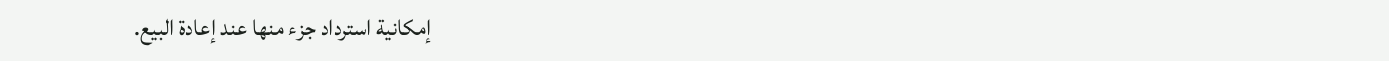إمكانية استرداد جزء منها عند إعادة البيع.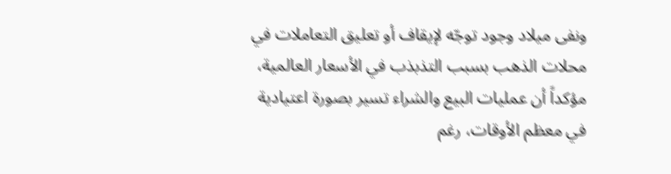ونفى ميلاد وجود توجّه لإيقاف أو تعليق التعاملات في محلات الذهب بسبب التذبذب في الأسعار العالمية، مؤكداً أن عمليات البيع والشراء تسير بصورة اعتيادية في معظم الأوقات، رغم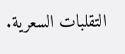التقلبات السعرية.